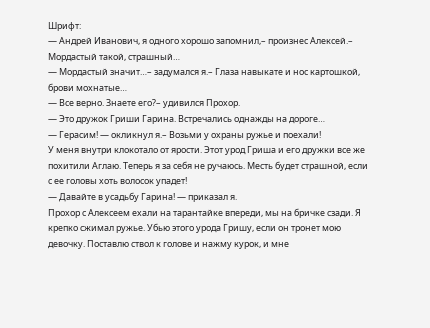Шрифт:
— Андрей Иванович, я одного хорошо запомнил,– произнес Алексей.– Мордастый такой, страшный…
— Мордастый значит…– задумался я.– Глаза навыкате и нос картошкой, брови мохнатые…
— Все верно. Знаете его?– удивился Прохор.
— Это дружок Гриши Гарина. Встречались однажды на дороге…
— Герасим! — окликнул я.– Возьми у охраны ружье и поехали!
У меня внутри клокотало от ярости. Этот урод Гриша и его дружки все же похитили Аглаю. Теперь я за себя не ручаюсь. Месть будет страшной, если с ее головы хоть волосок упадет!
— Давайте в усадьбу Гарина! — приказал я.
Прохор с Алексеем ехали на тарантайке впереди, мы на бричке сзади. Я крепко сжимал ружье. Убью этого урода Гришу, если он тронет мою девочку. Поставлю ствол к голове и нажму курок, и мне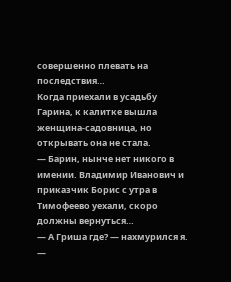совершенно плевать на последствия…
Когда приехали в усадьбу Гарина, к калитке вышла женщина-садовница, но открывать она не стала.
— Барин, нынче нет никого в имении. Владимир Иванович и приказчик Борис с утра в Тимофеево уехали, скоро должны вернуться…
— А Гриша где? — нахмурился я.
—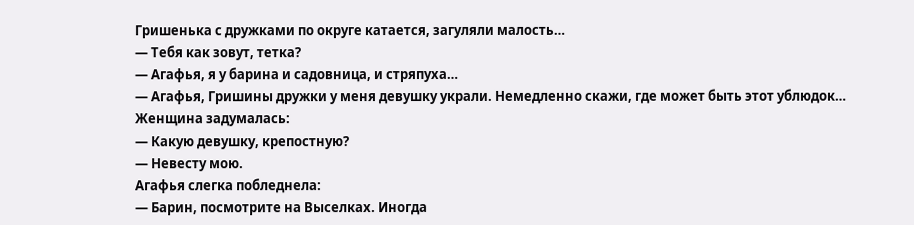Гришенька с дружками по округе катается, загуляли малость…
— Тебя как зовут, тетка?
— Агафья, я у барина и садовница, и стряпуха…
— Агафья, Гришины дружки у меня девушку украли. Немедленно скажи, где может быть этот ублюдок…
Женщина задумалась:
— Какую девушку, крепостную?
— Невесту мою.
Агафья слегка побледнела:
— Барин, посмотрите на Выселках. Иногда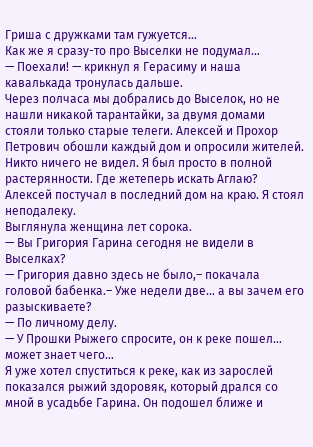Гриша с дружками там гужуется…
Как же я сразу-то про Выселки не подумал…
— Поехали! — крикнул я Герасиму и наша кавалькада тронулась дальше.
Через полчаса мы добрались до Выселок, но не нашли никакой тарантайки, за двумя домами стояли только старые телеги. Алексей и Прохор Петрович обошли каждый дом и опросили жителей. Никто ничего не видел. Я был просто в полной растерянности. Где жетеперь искать Аглаю?
Алексей постучал в последний дом на краю. Я стоял неподалеку.
Выглянула женщина лет сорока.
— Вы Григория Гарина сегодня не видели в Выселках?
— Григория давно здесь не было,– покачала головой бабенка.– Уже недели две… а вы зачем его разыскиваете?
— По личному делу.
— У Прошки Рыжего спросите, он к реке пошел… может знает чего…
Я уже хотел спуститься к реке, как из зарослей показался рыжий здоровяк, который дрался со мной в усадьбе Гарина. Он подошел ближе и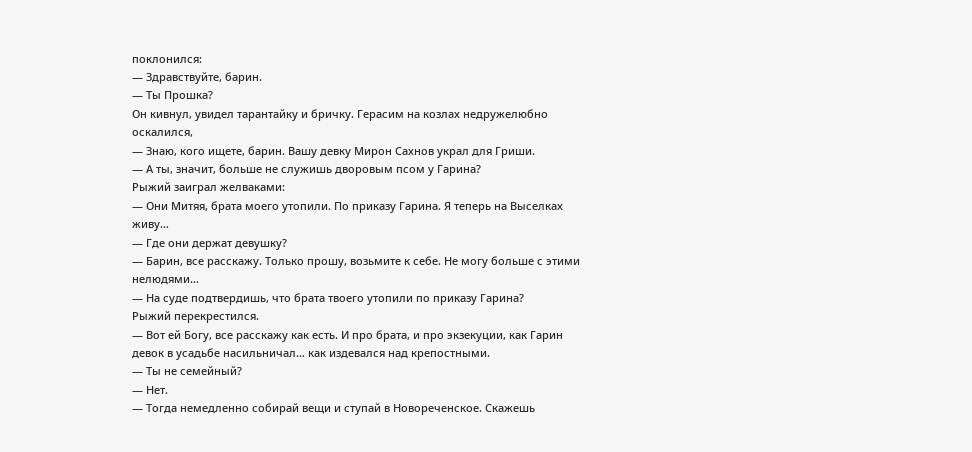поклонился:
— Здравствуйте, барин.
— Ты Прошка?
Он кивнул, увидел тарантайку и бричку. Герасим на козлах недружелюбно оскалился,
— Знаю, кого ищете, барин. Вашу девку Мирон Сахнов украл для Гриши.
— А ты, значит, больше не служишь дворовым псом у Гарина?
Рыжий заиграл желваками:
— Они Митяя, брата моего утопили. По приказу Гарина. Я теперь на Выселках живу…
— Где они держат девушку?
— Барин, все расскажу. Только прошу, возьмите к себе. Не могу больше с этими нелюдями…
— На суде подтвердишь, что брата твоего утопили по приказу Гарина?
Рыжий перекрестился.
— Вот ей Богу, все расскажу как есть. И про брата, и про экзекуции, как Гарин девок в усадьбе насильничал… как издевался над крепостными.
— Ты не семейный?
— Нет.
— Тогда немедленно собирай вещи и ступай в Новореченское. Скажешь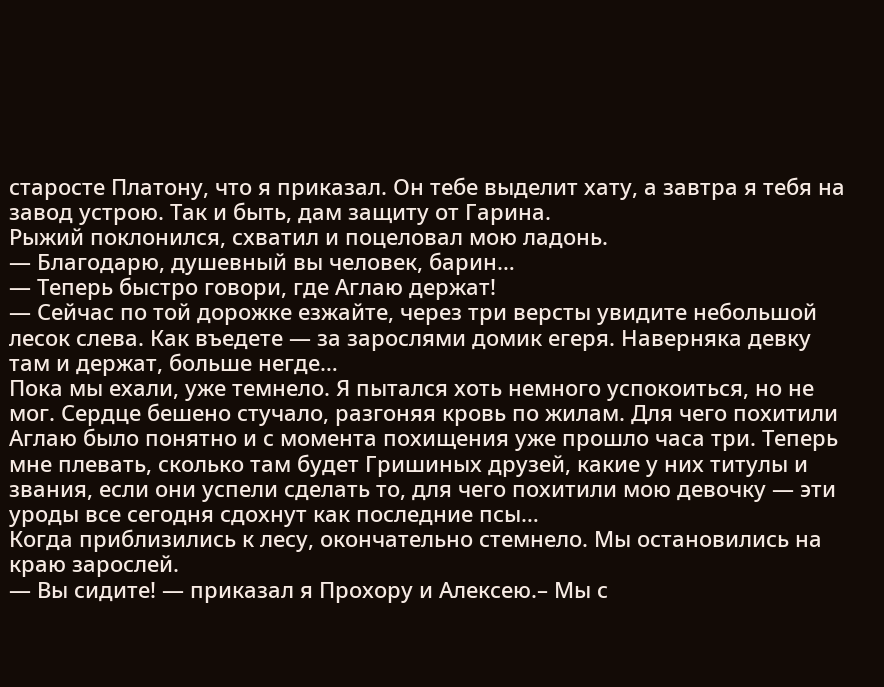старосте Платону, что я приказал. Он тебе выделит хату, а завтра я тебя на завод устрою. Так и быть, дам защиту от Гарина.
Рыжий поклонился, схватил и поцеловал мою ладонь.
— Благодарю, душевный вы человек, барин…
— Теперь быстро говори, где Аглаю держат!
— Сейчас по той дорожке езжайте, через три версты увидите небольшой лесок слева. Как въедете — за зарослями домик егеря. Наверняка девку там и держат, больше негде…
Пока мы ехали, уже темнело. Я пытался хоть немного успокоиться, но не мог. Сердце бешено стучало, разгоняя кровь по жилам. Для чего похитили Аглаю было понятно и с момента похищения уже прошло часа три. Теперь мне плевать, сколько там будет Гришиных друзей, какие у них титулы и звания, если они успели сделать то, для чего похитили мою девочку — эти уроды все сегодня сдохнут как последние псы…
Когда приблизились к лесу, окончательно стемнело. Мы остановились на краю зарослей.
— Вы сидите! — приказал я Прохору и Алексею.– Мы с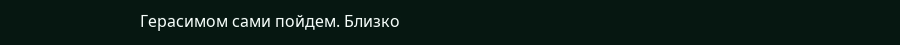Герасимом сами пойдем. Близко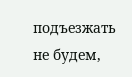подъезжать не будем,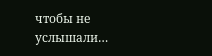чтобы не услышали…